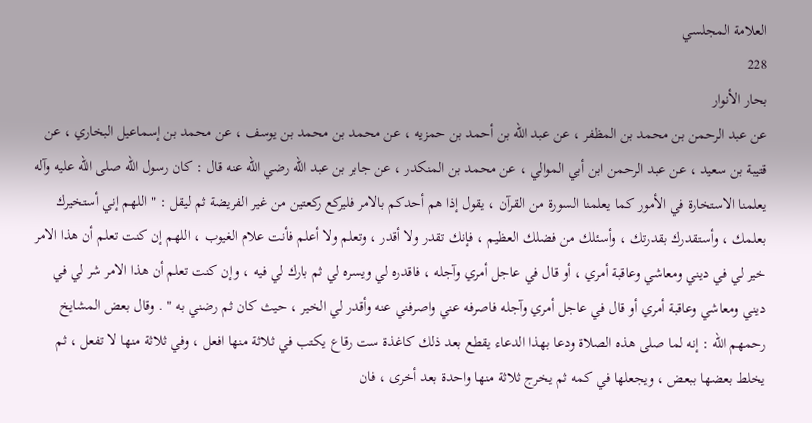العلامة المجلسي
228
بحار الأنوار
عن عبد الرحمن بن محمد بن المظفر ، عن عبد الله بن أحمد بن حمزيه ، عن محمد بن محمد بن يوسف ، عن محمد بن إسماعيل البخاري ، عن قتيبة بن سعيد ، عن عبد الرحمن ابن أبي الموالي ، عن محمد بن المنكدر ، عن جابر بن عبد الله رضي الله عنه قال : كان رسول الله صلى الله عليه وآله يعلمنا الاستخارة في الأمور كما يعلمنا السورة من القرآن ، يقول إذا هم أحدكم بالامر فليركع ركعتين من غير الفريضة ثم ليقل : " اللهم إني أستخيرك بعلمك ، وأستقدرك بقدرتك ، وأسئلك من فضلك العظيم ، فإنك تقدر ولا أقدر ، وتعلم ولا أعلم فأنت علام الغيوب ، اللهم إن كنت تعلم أن هذا الامر خير لي في ديني ومعاشي وعاقبة أمري ، أو قال في عاجل أمري وآجله ، فاقدره لي ويسره لي ثم بارك لي فيه ، وإن كنت تعلم أن هذا الامر شر لي في ديني ومعاشي وعاقبة أمري أو قال في عاجل أمري وآجله فاصرفه عني واصرفني عنه وأقدر لي الخير ، حيث كان ثم رضني به " . وقال بعض المشايخ رحمهم الله : إنه لما صلى هذه الصلاة ودعا بهذا الدعاء يقطع بعد ذلك كاغذة ست رقاع يكتب في ثلاثة منها افعل ، وفي ثلاثة منها لا تفعل ، ثم يخلط بعضها ببعض ، ويجعلها في كمه ثم يخرج ثلاثة منها واحدة بعد أخرى ، فان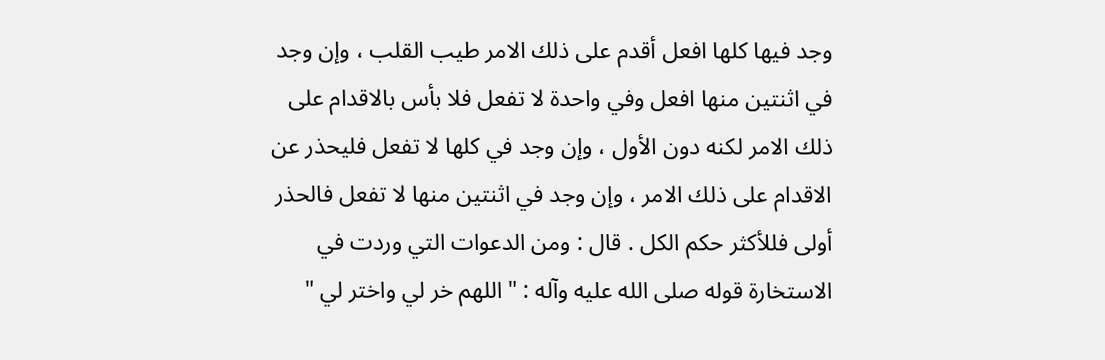وجد فيها كلها افعل أقدم على ذلك الامر طيب القلب ، وإن وجد في اثنتين منها افعل وفي واحدة لا تفعل فلا بأس بالاقدام على ذلك الامر لكنه دون الأول ، وإن وجد في كلها لا تفعل فليحذر عن الاقدام على ذلك الامر ، وإن وجد في اثنتين منها لا تفعل فالحذر أولى فللأكثر حكم الكل . قال : ومن الدعوات التي وردت في الاستخارة قوله صلى الله عليه وآله : " اللهم خر لي واختر لي "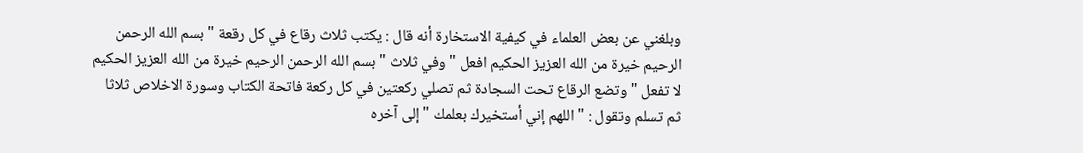وبلغني عن بعض العلماء في كيفية الاستخارة أنه قال : يكتب ثلاث رقاع في كل رقعة " بسم الله الرحمن الرحيم خيرة من الله العزيز الحكيم افعل " وفي ثلاث " بسم الله الرحمن الرحيم خيرة من الله العزيز الحكيم لا تفعل " وتضع الرقاع تحت السجادة ثم تصلي ركعتين في كل ركعة فاتحة الكتاب وسورة الاخلاص ثلاثا ثم تسلم وتقول : " اللهم إني أستخيرك بعلمك " إلى آخره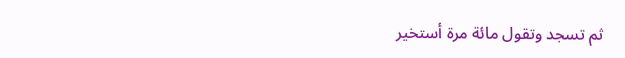ثم تسجد وتقول مائة مرة أستخير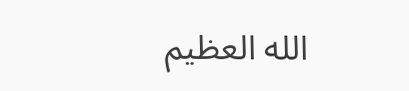الله العظيم